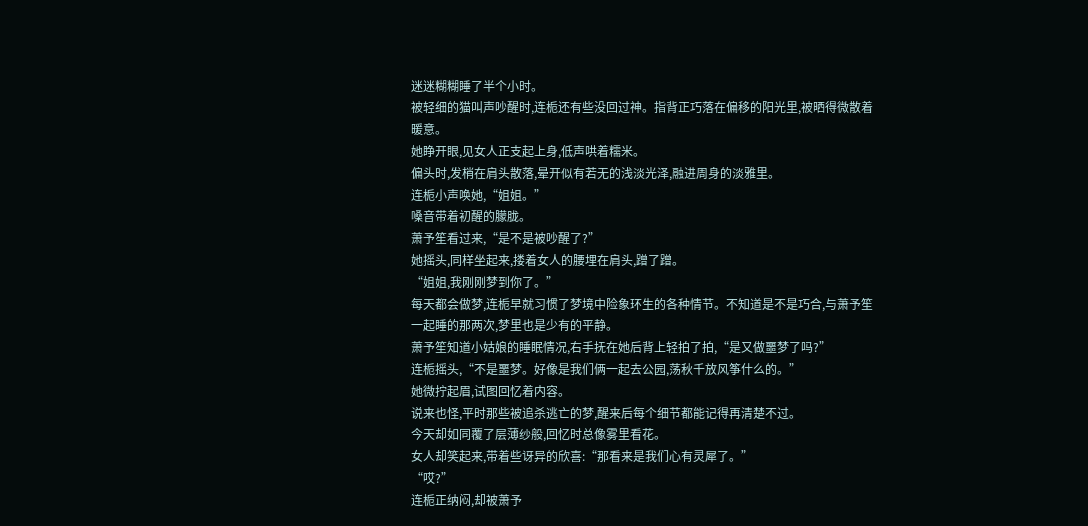迷迷糊糊睡了半个小时。
被轻细的猫叫声吵醒时,连栀还有些没回过神。指背正巧落在偏移的阳光里,被晒得微散着暖意。
她睁开眼,见女人正支起上身,低声哄着糯米。
偏头时,发梢在肩头散落,晕开似有若无的浅淡光泽,融进周身的淡雅里。
连栀小声唤她,“姐姐。”
嗓音带着初醒的朦胧。
萧予笙看过来,“是不是被吵醒了?”
她摇头,同样坐起来,搂着女人的腰埋在肩头,蹭了蹭。
“姐姐,我刚刚梦到你了。”
每天都会做梦,连栀早就习惯了梦境中险象环生的各种情节。不知道是不是巧合,与萧予笙一起睡的那两次,梦里也是少有的平静。
萧予笙知道小姑娘的睡眠情况,右手抚在她后背上轻拍了拍,“是又做噩梦了吗?”
连栀摇头,“不是噩梦。好像是我们俩一起去公园,荡秋千放风筝什么的。”
她微拧起眉,试图回忆着内容。
说来也怪,平时那些被追杀逃亡的梦,醒来后每个细节都能记得再清楚不过。
今天却如同覆了层薄纱般,回忆时总像雾里看花。
女人却笑起来,带着些讶异的欣喜:“那看来是我们心有灵犀了。”
“哎?”
连栀正纳闷,却被萧予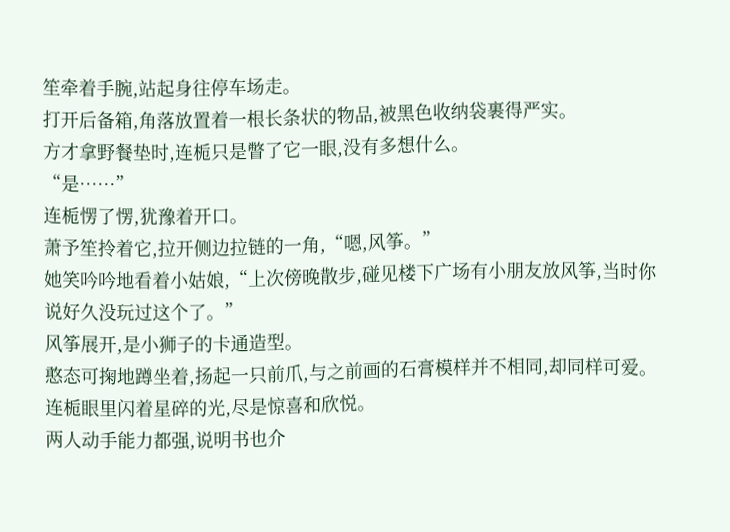笙牵着手腕,站起身往停车场走。
打开后备箱,角落放置着一根长条状的物品,被黑色收纳袋裹得严实。
方才拿野餐垫时,连栀只是瞥了它一眼,没有多想什么。
“是……”
连栀愣了愣,犹豫着开口。
萧予笙拎着它,拉开侧边拉链的一角,“嗯,风筝。”
她笑吟吟地看着小姑娘,“上次傍晚散步,碰见楼下广场有小朋友放风筝,当时你说好久没玩过这个了。”
风筝展开,是小狮子的卡通造型。
憨态可掬地蹲坐着,扬起一只前爪,与之前画的石膏模样并不相同,却同样可爱。
连栀眼里闪着星碎的光,尽是惊喜和欣悦。
两人动手能力都强,说明书也介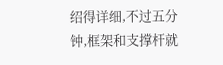绍得详细,不过五分钟,框架和支撑杆就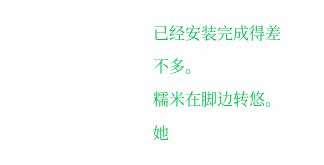已经安装完成得差不多。
糯米在脚边转悠。她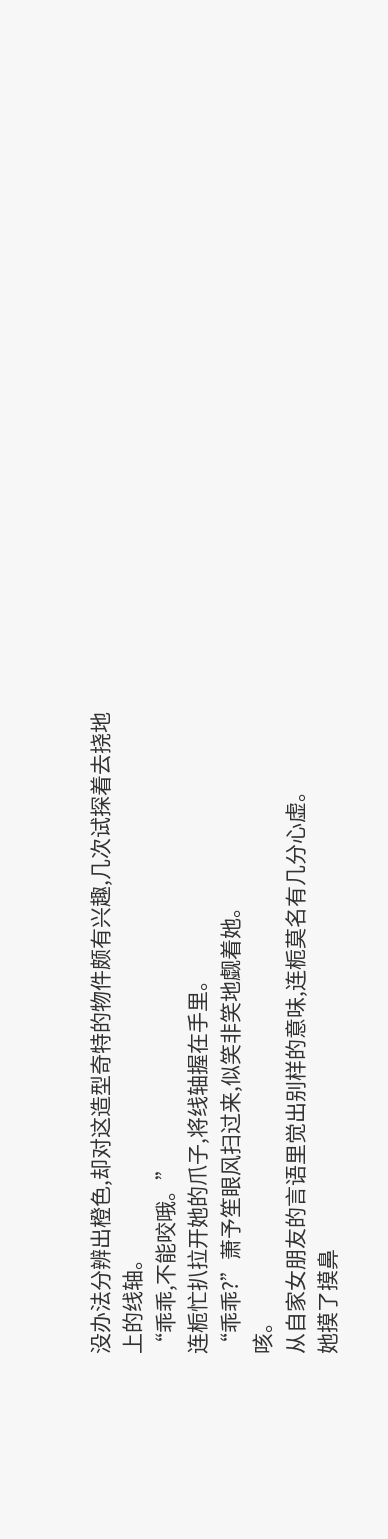没办法分辨出橙色,却对这造型奇特的物件颇有兴趣,几次试探着去挠地上的线轴。
“乖乖,不能咬哦。”
连栀忙扒拉开她的爪子,将线轴握在手里。
“乖乖?”萧予笙眼风扫过来,似笑非笑地觑着她。
咳。
从自家女朋友的言语里觉出别样的意味,连栀莫名有几分心虚。
她摸了摸鼻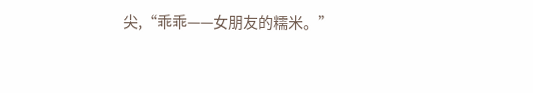尖,“乖乖——女朋友的糯米。”